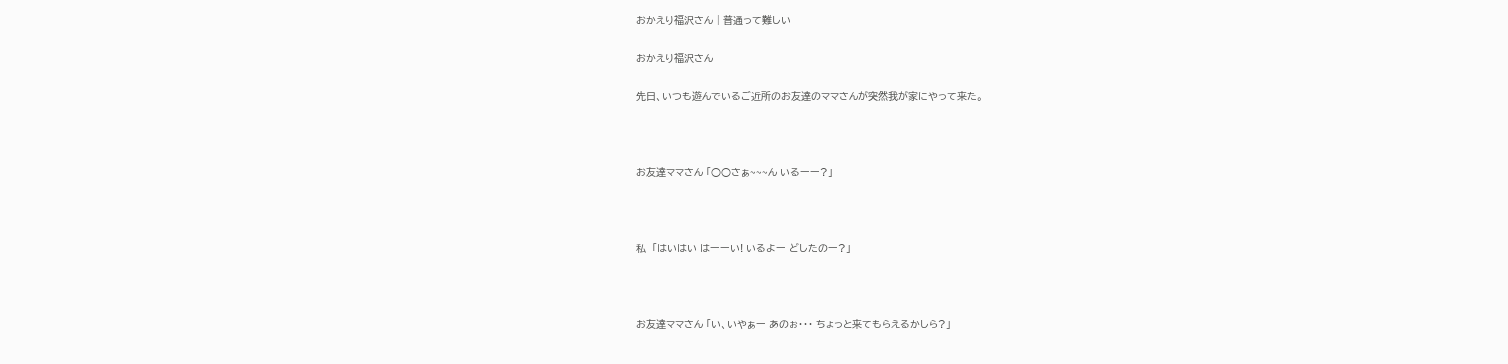おかえり福沢さん | 普通って難しい

おかえり福沢さん

先日、いつも遊んでいるご近所のお友達のママさんが突然我が家にやって来た。



お友達ママさん 「○○さぁ~~~ん いるーー?」



私  「はいはい はーーい! いるよー どしたのー?」



お友達ママさん 「い、いやぁー あのぉ・・・ ちょっと来てもらえるかしら?」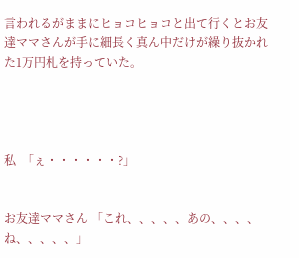言われるがままにヒョコヒョコと出て行くとお友達ママさんが手に細長く真ん中だけが繰り抜かれた1万円札を持っていた。




私  「ぇ・・・・・・?」


お友達ママさん 「これ、、、、、あの、、、、ね、、、、、」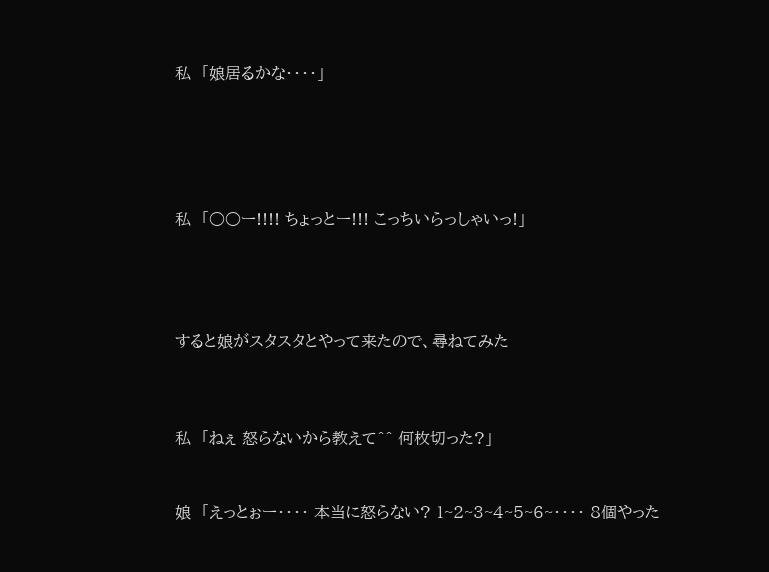私  「娘居るかな・・・・」





私  「○○ー!!!! ちょっとー!!! こっちいらっしゃいっ!」




すると娘がスタスタとやって来たので、尋ねてみた



私  「ねぇ 怒らないから教えて^^ 何枚切った?」


娘  「えっとぉー・・・・ 本当に怒らない? 1~2~3~4~5~6~・・・・ 8個やった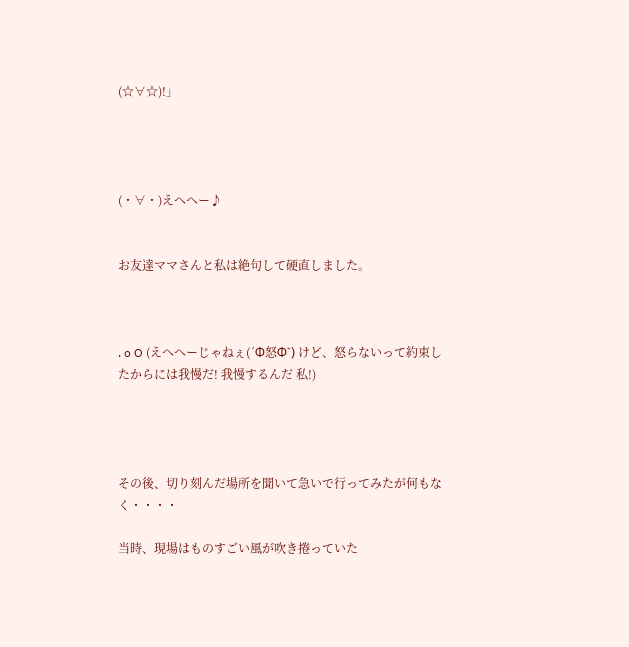(☆∀☆)!」




(・∀・)えへへー♪


お友達ママさんと私は絶句して硬直しました。



. o O (えへへーじゃねぇ(´Ф怒Ф`) けど、怒らないって約束したからには我慢だ! 我慢するんだ 私!)




その後、切り刻んだ場所を聞いて急いで行ってみたが何もなく・・・・

当時、現場はものすごい風が吹き捲っていた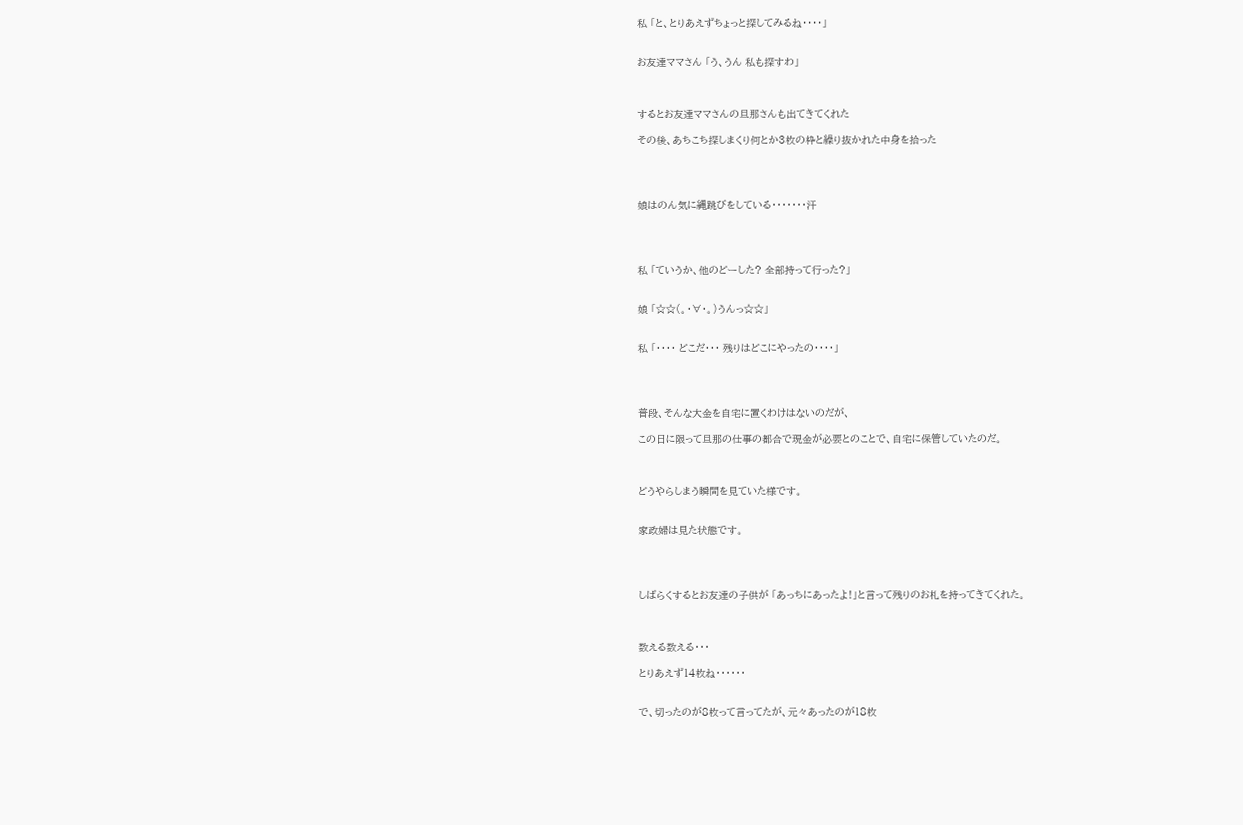私 「と、とりあえずちょっと探してみるね・・・・」


お友達ママさん 「う、うん 私も探すわ」



するとお友達ママさんの旦那さんも出てきてくれた

その後、あちこち探しまくり何とか3枚の枠と繰り抜かれた中身を拾った




娘はのん気に縄跳びをしている・・・・・・・汗




私 「ていうか、他のどーした? 全部持って行った?」


娘 「☆☆(。・∀・。)うんっ☆☆」


私 「・・・・ どこだ・・・ 残りはどこにやったの・・・・」




普段、そんな大金を自宅に置くわけはないのだが、

この日に限って旦那の仕事の都合で現金が必要とのことで、自宅に保管していたのだ。



どうやらしまう瞬間を見ていた様です。


家政婦は見た状態です。




しばらくするとお友達の子供が 「あっちにあったよ!」と言って残りのお札を持ってきてくれた。



数える数える・・・

とりあえず14枚ね・・・・・・


で、切ったのが8枚って言ってたが、元々あったのが18枚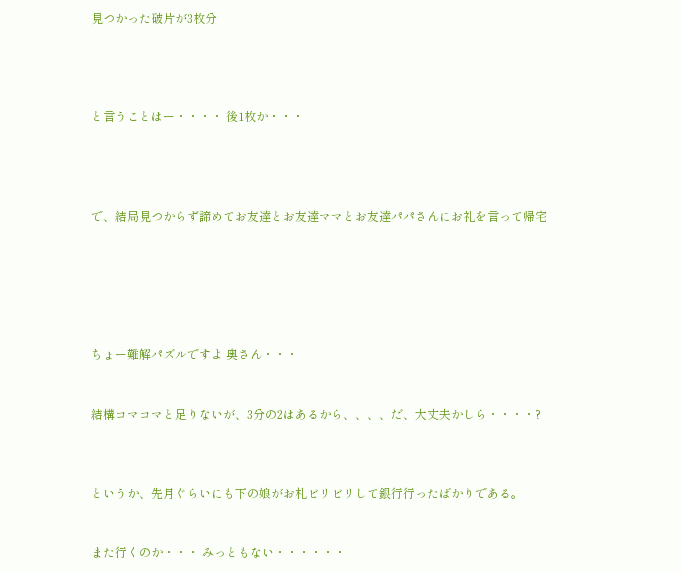見つかった破片が3枚分




と言うことはー・・・・ 後1枚か・・・




で、結局見つからず諦めてお友達とお友達ママとお友達パパさんにお礼を言って帰宅






ちょー難解パズルですよ 奥さん・・・


結構コマコマと足りないが、3分の2はあるから、、、、だ、大丈夫かしら・・・・?



というか、先月ぐらいにも下の娘がお札ビリビリして銀行行ったばかりである。


また行くのか・・・ みっともない・・・・・・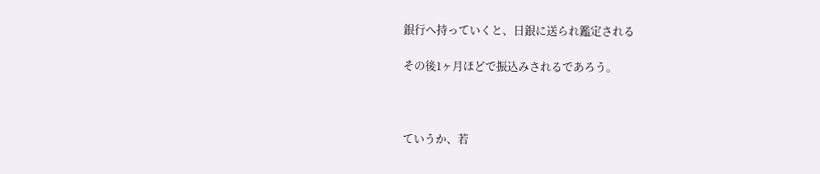銀行へ持っていくと、日銀に送られ鑑定される

その後1ヶ月ほどで振込みされるであろう。



ていうか、若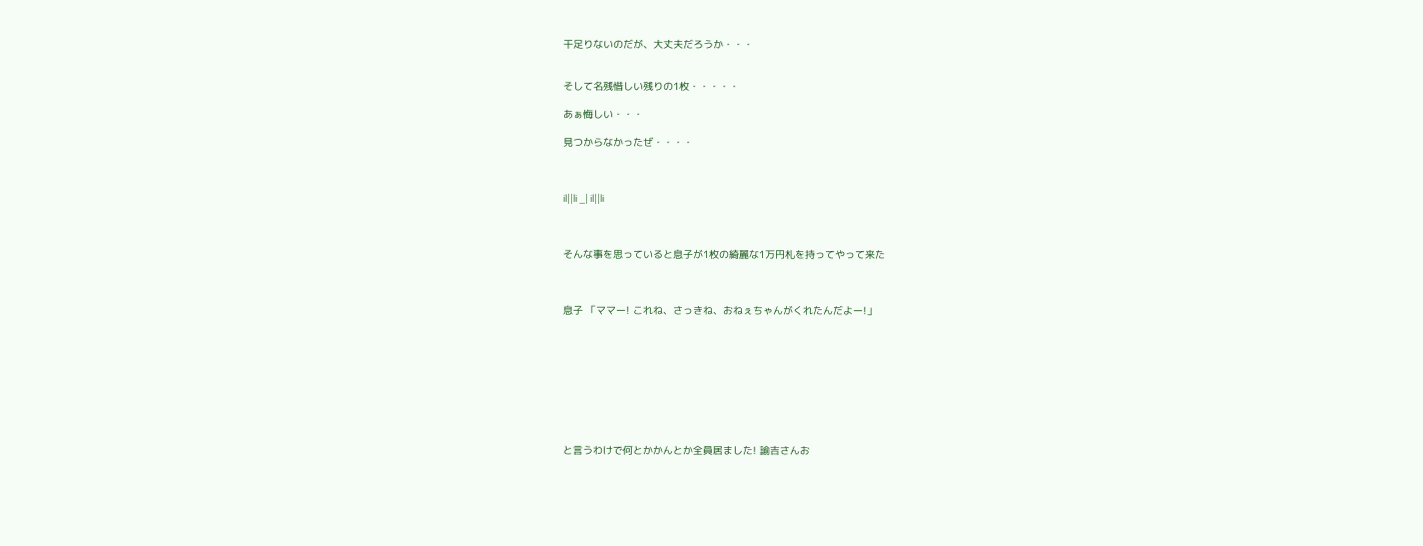干足りないのだが、大丈夫だろうか・・・


そして名残惜しい残りの1枚・・・・・

あぁ悔しい・・・

見つからなかったぜ・・・・



il||li _| il||li



そんな事を思っていると息子が1枚の綺麗な1万円札を持ってやって来た



息子 「ママー! これね、さっきね、おねぇちゃんがくれたんだよー!」









と言うわけで何とかかんとか全員居ました! 諭吉さんお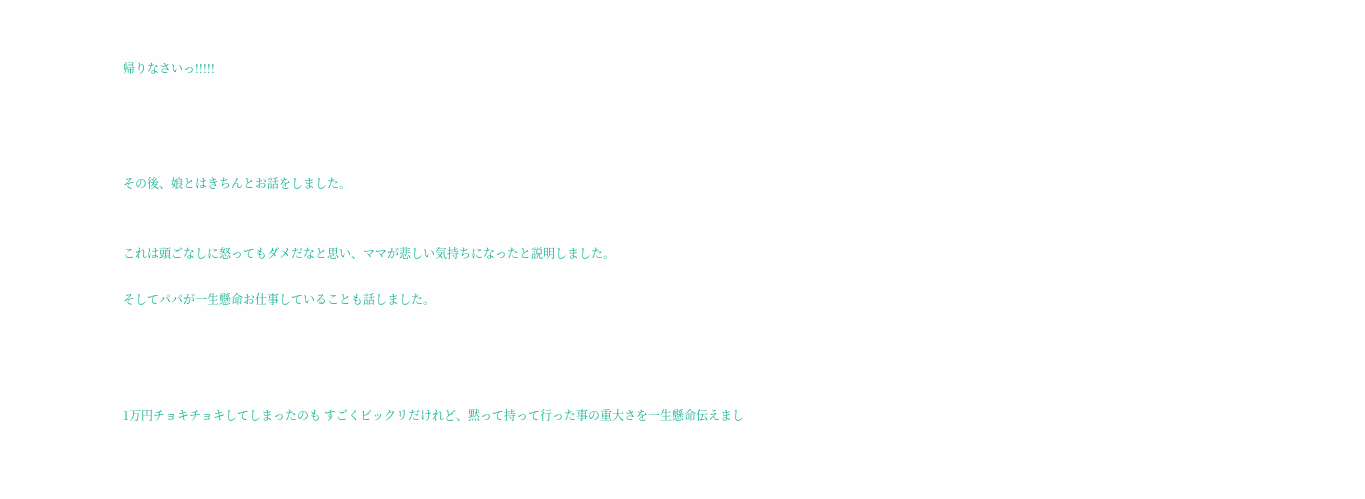帰りなさいっ!!!!!




その後、娘とはきちんとお話をしました。


これは頭ごなしに怒ってもダメだなと思い、ママが悲しい気持ちになったと説明しました。

そしてパパが一生懸命お仕事していることも話しました。




1万円チョキチョキしてしまったのも すごくビックリだけれど、黙って持って行った事の重大さを一生懸命伝えまし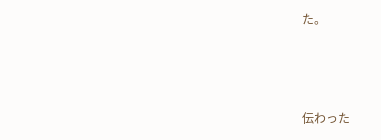た。



伝わった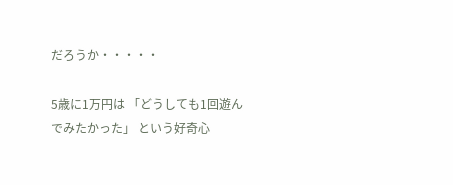だろうか・・・・・

5歳に1万円は 「どうしても1回遊んでみたかった」 という好奇心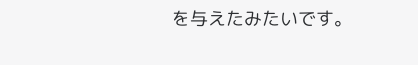を与えたみたいです。